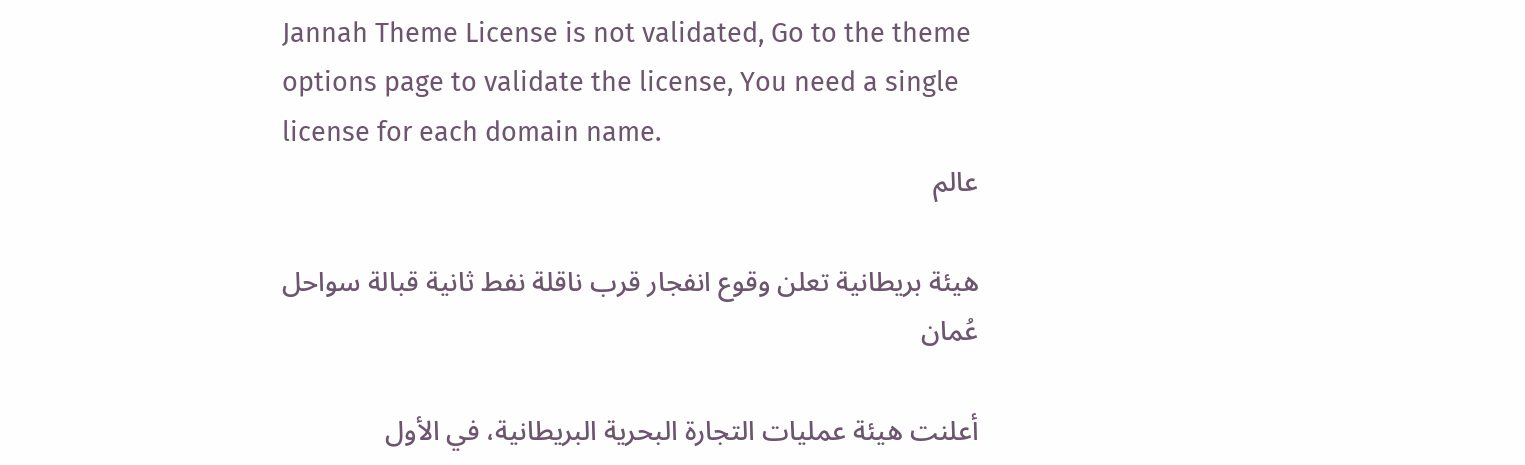Jannah Theme License is not validated, Go to the theme options page to validate the license, You need a single license for each domain name.
عالم

هيئة بريطانية تعلن وقوع انفجار قرب ناقلة نفط ثانية قبالة سواحل عُمان

أعلنت هيئة عمليات التجارة البحرية البريطانية، في الأول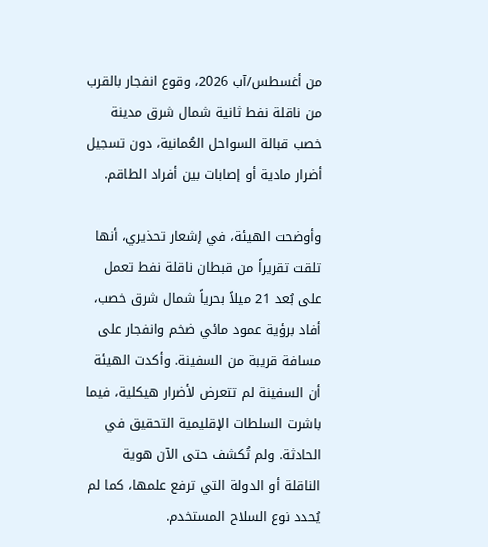من أغسطس/آب 2026، وقوع انفجار بالقرب من ناقلة نفط ثانية شمال شرق مدينة خصب قبالة السواحل العُمانية، دون تسجيل أضرار مادية أو إصابات بين أفراد الطاقم.

وأوضحت الهيئة، في إشعار تحذيري، أنها تلقت تقريراً من قبطان ناقلة نفط تعمل على بُعد 21 ميلاً بحرياً شمال شرق خصب، أفاد برؤية عمود مائي ضخم وانفجار على مسافة قريبة من السفينة. وأكدت الهيئة أن السفينة لم تتعرض لأضرار هيكلية، فيما باشرت السلطات الإقليمية التحقيق في الحادثة. ولم تُكشف حتى الآن هوية الناقلة أو الدولة التي ترفع علمها، كما لم يُحدد نوع السلاح المستخدم.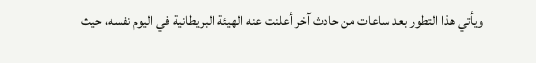ويأتي هذا التطور بعد ساعات من حادث آخر أعلنت عنه الهيئة البريطانية في اليوم نفسه، حيث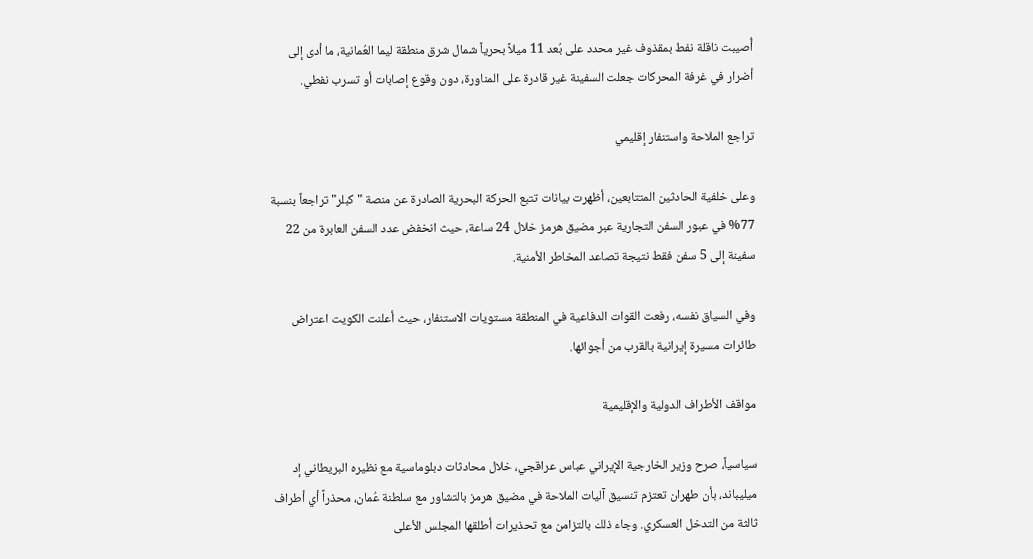أُصيبت ناقلة نفط بمقذوف غير محدد على بُعد 11 ميلاً بحرياً شمال شرق منطقة ليما العُمانية، ما أدى إلى أضرار في غرفة المحركات جعلت السفينة غير قادرة على المناورة، دون وقوع إصابات أو تسرب نفطي.

تراجع الملاحة واستنفار إقليمي

وعلى خلفية الحادثين المتتابعين، أظهرت بيانات تتبع الحركة البحرية الصادرة عن منصة "كبلر" تراجعاً بنسبة 77% في عبور السفن التجارية عبر مضيق هرمز خلال 24 ساعة، حيث انخفض عدد السفن العابرة من 22 سفينة إلى 5 سفن فقط نتيجة تصاعد المخاطر الأمنية.

وفي السياق نفسه، رفعت القوات الدفاعية في المنطقة مستويات الاستنفار، حيث أعلنت الكويت اعتراض طائرات مسيرة إيرانية بالقرب من أجوائها.

مواقف الأطراف الدولية والإقليمية

سياسياً، صرح وزير الخارجية الإيراني عباس عراقجي، خلال محادثات دبلوماسية مع نظيره البريطاني إد ميليباند، بأن طهران تعتزم تنسيق آليات الملاحة في مضيق هرمز بالتشاور مع سلطنة عُمان، محذراً أي أطراف ثالثة من التدخل العسكري. وجاء ذلك بالتزامن مع تحذيرات أطلقها المجلس الأعلى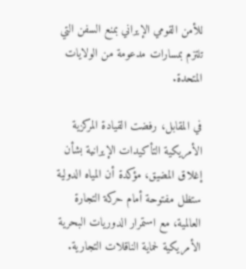للأمن القومي الإيراني بمنع السفن التي تلتزم بمسارات مدعومة من الولايات المتحدة.

في المقابل، رفضت القيادة المركزية الأمريكية التأكيدات الإيرانية بشأن إغلاق المضيق، مؤكدة أن المياه الدولية ستظل مفتوحة أمام حركة التجارة العالمية، مع استمرار الدوريات البحرية الأمريكية لحماية الناقلات التجارية.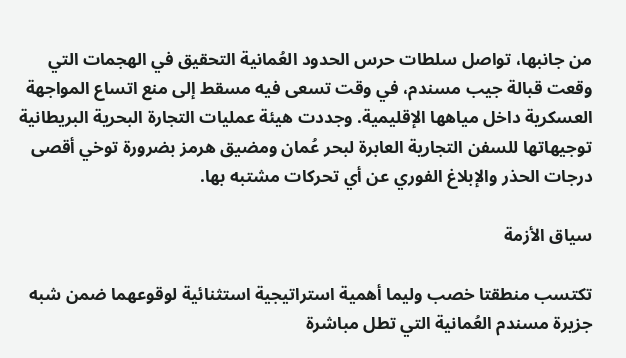من جانبها، تواصل سلطات حرس الحدود العُمانية التحقيق في الهجمات التي وقعت قبالة جيب مسندم، في وقت تسعى فيه مسقط إلى منع اتساع المواجهة العسكرية داخل مياهها الإقليمية. وجددت هيئة عمليات التجارة البحرية البريطانية توجيهاتها للسفن التجارية العابرة لبحر عُمان ومضيق هرمز بضرورة توخي أقصى درجات الحذر والإبلاغ الفوري عن أي تحركات مشتبه بها.

سياق الأزمة

تكتسب منطقتا خصب وليما أهمية استراتيجية استثنائية لوقوعهما ضمن شبه جزيرة مسندم العُمانية التي تطل مباشرة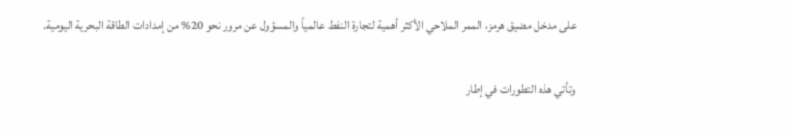على مدخل مضيق هرمز، الممر الملاحي الأكثر أهمية لتجارة النفط عالمياً والمسؤول عن مرور نحو 20% من إمدادات الطاقة البحرية اليومية.

وتأتي هذه التطورات في إطار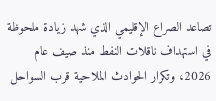تصاعد الصراع الإقليمي الذي شهد زيادة ملحوظة في استهداف ناقلات النفط منذ صيف عام 2026، وتكرار الحوادث الملاحية قرب السواحل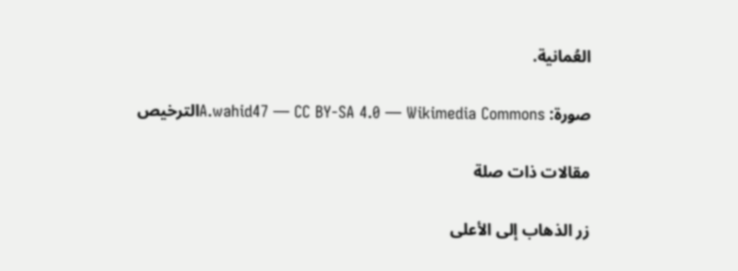العُمانية.

صورة: A.wahid47 — CC BY-SA 4.0 — Wikimedia Commonsالترخيص

مقالات ذات صلة

زر الذهاب إلى الأعلى